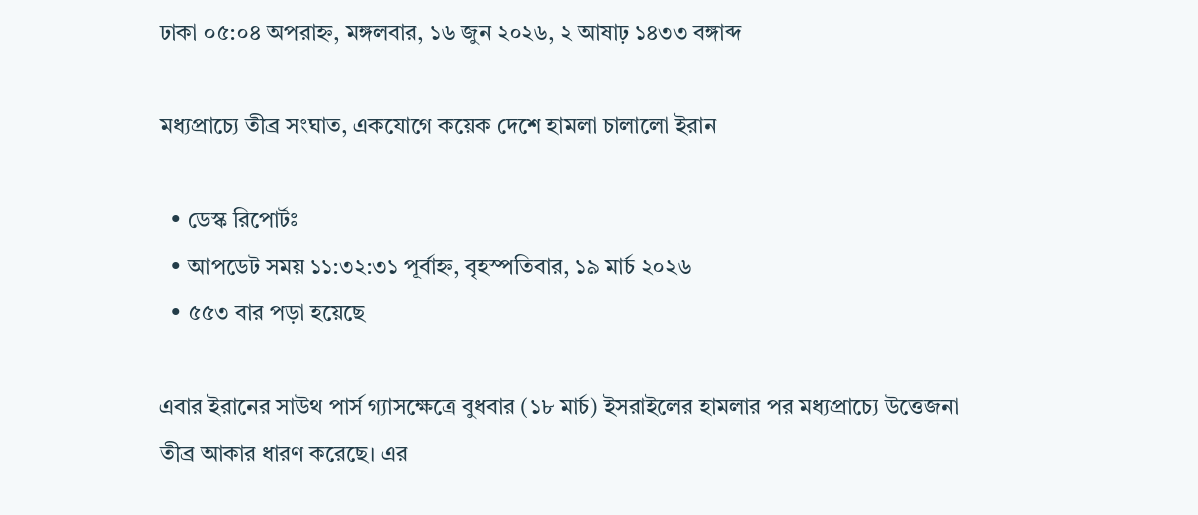ঢাকা ০৫:০৪ অপরাহ্ন, মঙ্গলবার, ১৬ জুন ২০২৬, ২ আষাঢ় ১৪৩৩ বঙ্গাব্দ

মধ্যপ্রাচ্যে তীব্র সংঘাত, একযোগে কয়েক দেশে হামলা চালালো ইরান

  • ডেস্ক রিপোর্টঃ
  • আপডেট সময় ১১:৩২:৩১ পূর্বাহ্ন, বৃহস্পতিবার, ১৯ মার্চ ২০২৬
  • ৫৫৩ বার পড়া হয়েছে

এবার ইরানের সাউথ পার্স গ্যাসক্ষেত্রে বুধবার (১৮ মার্চ) ইসরাইলের হামলার পর মধ্যপ্রাচ্যে উত্তেজনা তীব্র আকার ধারণ করেছে। এর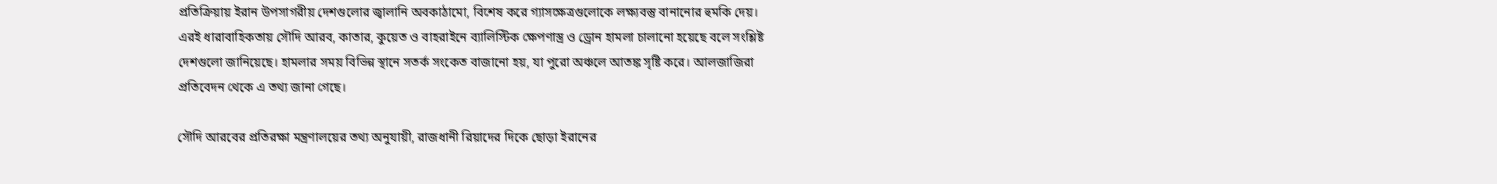প্রতিক্রিয়ায় ইরান উপসাগরীয় দেশগুলোর জ্বালানি অবকাঠামো, বিশেষ করে গ্যাসক্ষেত্রগুলোকে লক্ষ্যবস্তু বানানোর হুমকি দেয়। এরই ধারাবাহিকতায় সৌদি আরব, কাতার, কুয়েত ও বাহরাইনে ব্যালিস্টিক ক্ষেপণাস্ত্র ও ড্রোন হামলা চালানো হয়েছে বলে সংশ্লিষ্ট দেশগুলো জানিয়েছে। হামলার সময় বিভিন্ন স্থানে সতর্ক সংকেত বাজানো হয়, যা পুরো অঞ্চলে আতঙ্ক সৃষ্টি করে। আলজাজিরা প্রতিবেদন থেকে এ তথ্য জানা গেছে।

সৌদি আরবের প্রতিরক্ষা মন্ত্রণালয়ের তথ্য অনুযায়ী, রাজধানী রিয়াদের দিকে ছোড়া ইরানের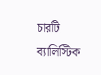চারটি ব্যালিস্টিক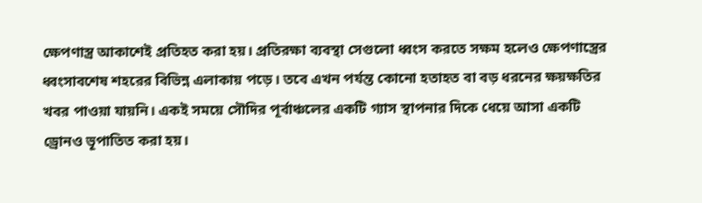ক্ষেপণাস্ত্র আকাশেই প্রতিহত করা হয়। প্রতিরক্ষা ব্যবস্থা সেগুলো ধ্বংস করতে সক্ষম হলেও ক্ষেপণাস্ত্রের ধ্বংসাবশেষ শহরের বিভিন্ন এলাকায় পড়ে। তবে এখন পর্যন্ত কোনো হতাহত বা বড় ধরনের ক্ষয়ক্ষতির খবর পাওয়া যায়নি। একই সময়ে সৌদির পূর্বাঞ্চলের একটি গ্যাস স্থাপনার দিকে ধেয়ে আসা একটি ড্রোনও ভূপাতিত করা হয়।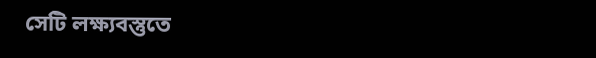সেটি লক্ষ্যবস্তুতে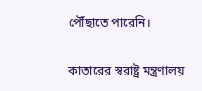পৌঁছাতে পারেনি।

কাতারের স্বরাষ্ট্র মন্ত্রণালয়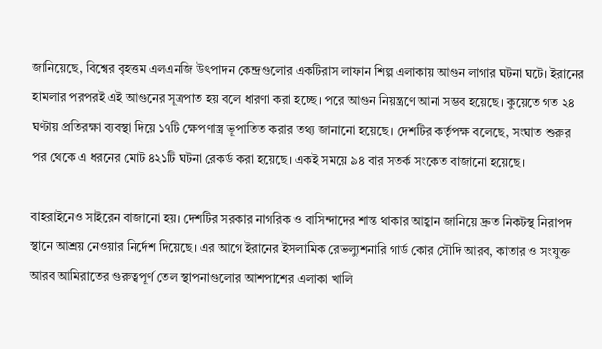জানিয়েছে, বিশ্বের বৃহত্তম এলএনজি উৎপাদন কেন্দ্রগুলোর একটিরাস লাফান শিল্প এলাকায় আগুন লাগার ঘটনা ঘটে। ইরানের হামলার পরপরই এই আগুনের সূত্রপাত হয় বলে ধারণা করা হচ্ছে। পরে আগুন নিয়ন্ত্রণে আনা সম্ভব হয়েছে। কুয়েতে গত ২৪ ঘণ্টায় প্রতিরক্ষা ব্যবস্থা দিয়ে ১৭টি ক্ষেপণাস্ত্র ভূপাতিত করার তথ্য জানানো হয়েছে। দেশটির কর্তৃপক্ষ বলেছে, সংঘাত শুরুর পর থেকে এ ধরনের মোট ৪২১টি ঘটনা রেকর্ড করা হয়েছে। একই সময়ে ৯৪ বার সতর্ক সংকেত বাজানো হয়েছে।

বাহরাইনেও সাইরেন বাজানো হয়। দেশটির সরকার নাগরিক ও বাসিন্দাদের শান্ত থাকার আহ্বান জানিয়ে দ্রুত নিকটস্থ নিরাপদ স্থানে আশ্রয় নেওয়ার নির্দেশ দিয়েছে। এর আগে ইরানের ইসলামিক রেভল্যুশনারি গার্ড কোর সৌদি আরব, কাতার ও সংযুক্ত আরব আমিরাতের গুরুত্বপূর্ণ তেল স্থাপনাগুলোর আশপাশের এলাকা খালি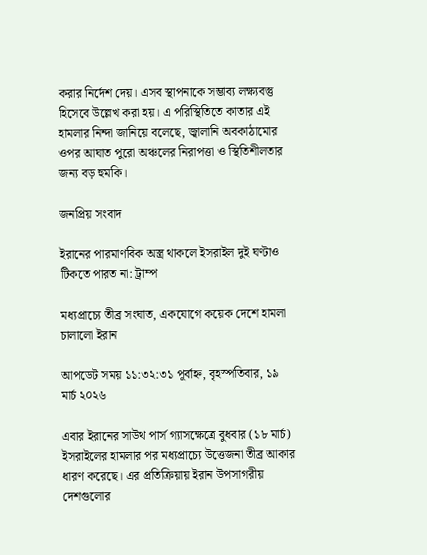করার নির্দেশ দেয়। এসব স্থাপনাকে সম্ভাব্য লক্ষ্যবস্তু হিসেবে উল্লেখ করা হয়। এ পরিস্থিতিতে কাতার এই হামলার নিন্দা জানিয়ে বলেছে, জ্বালানি অবকাঠামোর ওপর আঘাত পুরো অঞ্চলের নিরাপত্তা ও স্থিতিশীলতার জন্য বড় হুমকি।

জনপ্রিয় সংবাদ

ইরানের পারমাণবিক অস্ত্র থাকলে ইসরাইল দুই ঘণ্টাও টিকতে পারত না: ট্রাম্প

মধ্যপ্রাচ্যে তীব্র সংঘাত, একযোগে কয়েক দেশে হামলা চালালো ইরান

আপডেট সময় ১১:৩২:৩১ পূর্বাহ্ন, বৃহস্পতিবার, ১৯ মার্চ ২০২৬

এবার ইরানের সাউথ পার্স গ্যাসক্ষেত্রে বুধবার (১৮ মার্চ) ইসরাইলের হামলার পর মধ্যপ্রাচ্যে উত্তেজনা তীব্র আকার ধারণ করেছে। এর প্রতিক্রিয়ায় ইরান উপসাগরীয় দেশগুলোর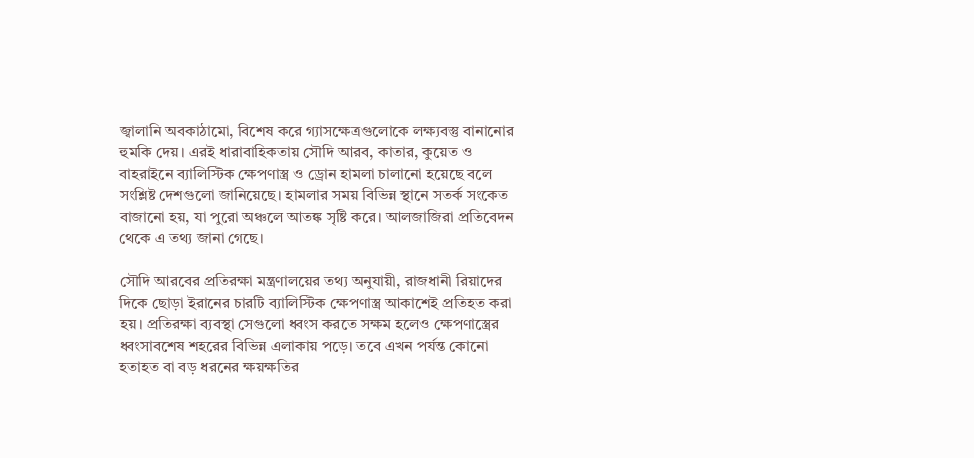জ্বালানি অবকাঠামো, বিশেষ করে গ্যাসক্ষেত্রগুলোকে লক্ষ্যবস্তু বানানোর হুমকি দেয়। এরই ধারাবাহিকতায় সৌদি আরব, কাতার, কুয়েত ও বাহরাইনে ব্যালিস্টিক ক্ষেপণাস্ত্র ও ড্রোন হামলা চালানো হয়েছে বলে সংশ্লিষ্ট দেশগুলো জানিয়েছে। হামলার সময় বিভিন্ন স্থানে সতর্ক সংকেত বাজানো হয়, যা পুরো অঞ্চলে আতঙ্ক সৃষ্টি করে। আলজাজিরা প্রতিবেদন থেকে এ তথ্য জানা গেছে।

সৌদি আরবের প্রতিরক্ষা মন্ত্রণালয়ের তথ্য অনুযায়ী, রাজধানী রিয়াদের দিকে ছোড়া ইরানের চারটি ব্যালিস্টিক ক্ষেপণাস্ত্র আকাশেই প্রতিহত করা হয়। প্রতিরক্ষা ব্যবস্থা সেগুলো ধ্বংস করতে সক্ষম হলেও ক্ষেপণাস্ত্রের ধ্বংসাবশেষ শহরের বিভিন্ন এলাকায় পড়ে। তবে এখন পর্যন্ত কোনো হতাহত বা বড় ধরনের ক্ষয়ক্ষতির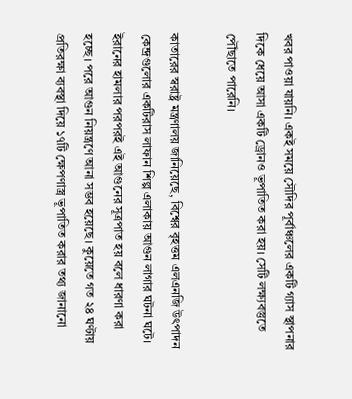খবর পাওয়া যায়নি। একই সময়ে সৌদির পূর্বাঞ্চলের একটি গ্যাস স্থাপনার দিকে ধেয়ে আসা একটি ড্রোনও ভূপাতিত করা হয়। সেটি লক্ষ্যবস্তুতে পৌঁছাতে পারেনি।

কাতারের স্বরাষ্ট্র মন্ত্রণালয় জানিয়েছে, বিশ্বের বৃহত্তম এলএনজি উৎপাদন কেন্দ্রগুলোর একটিরাস লাফান শিল্প এলাকায় আগুন লাগার ঘটনা ঘটে। ইরানের হামলার পরপরই এই আগুনের সূত্রপাত হয় বলে ধারণা করা হচ্ছে। পরে আগুন নিয়ন্ত্রণে আনা সম্ভব হয়েছে। কুয়েতে গত ২৪ ঘণ্টায় প্রতিরক্ষা ব্যবস্থা দিয়ে ১৭টি ক্ষেপণাস্ত্র ভূপাতিত করার তথ্য জানানো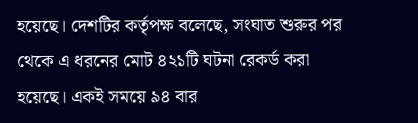হয়েছে। দেশটির কর্তৃপক্ষ বলেছে, সংঘাত শুরুর পর থেকে এ ধরনের মোট ৪২১টি ঘটনা রেকর্ড করা হয়েছে। একই সময়ে ৯৪ বার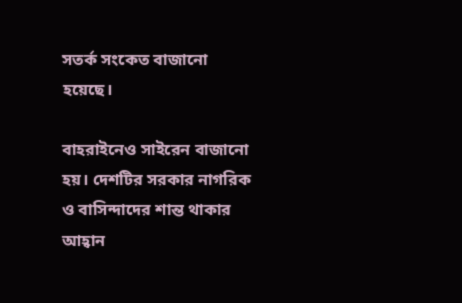সতর্ক সংকেত বাজানো হয়েছে।

বাহরাইনেও সাইরেন বাজানো হয়। দেশটির সরকার নাগরিক ও বাসিন্দাদের শান্ত থাকার আহ্বান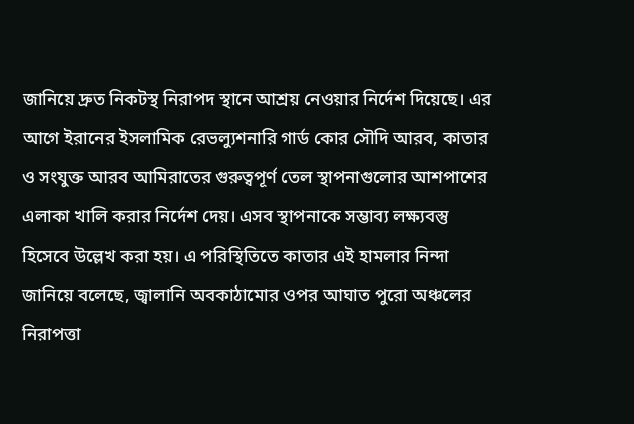জানিয়ে দ্রুত নিকটস্থ নিরাপদ স্থানে আশ্রয় নেওয়ার নির্দেশ দিয়েছে। এর আগে ইরানের ইসলামিক রেভল্যুশনারি গার্ড কোর সৌদি আরব, কাতার ও সংযুক্ত আরব আমিরাতের গুরুত্বপূর্ণ তেল স্থাপনাগুলোর আশপাশের এলাকা খালি করার নির্দেশ দেয়। এসব স্থাপনাকে সম্ভাব্য লক্ষ্যবস্তু হিসেবে উল্লেখ করা হয়। এ পরিস্থিতিতে কাতার এই হামলার নিন্দা জানিয়ে বলেছে, জ্বালানি অবকাঠামোর ওপর আঘাত পুরো অঞ্চলের নিরাপত্তা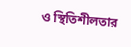ও স্থিতিশীলতার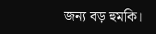জন্য বড় হুমকি।